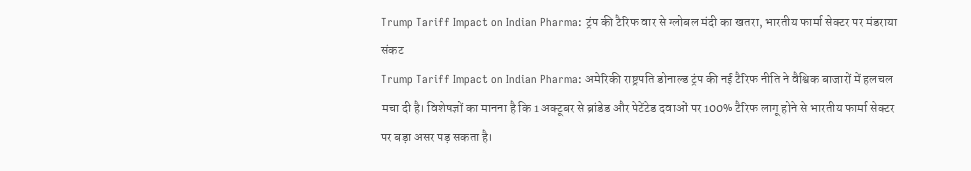Trump Tariff Impact on Indian Pharma: ट्रंप की टैरिफ वार से ग्लोबल मंदी का खतरा, भारतीय फार्मा सेक्टर पर मंडराया संकट
Trump Tariff Impact on Indian Pharma: अमेरिकी राष्ट्रपति डोनाल्ड ट्रंप की नई टैरिफ नीति ने वैश्विक बाजारों में हलचल मचा दी है। विशेषज्ञों का मानना है कि 1 अक्टूबर से ब्रांडेड और पेटेंटेड दवाओं पर 100% टैरिफ लागू होने से भारतीय फार्मा सेक्टर पर बड़ा असर पड़ सकता है।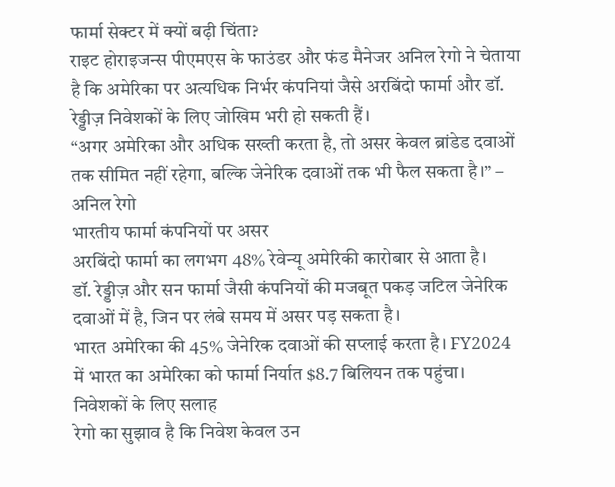फार्मा सेक्टर में क्यों बढ़ी चिंता?
राइट होराइजन्स पीएमएस के फाउंडर और फंड मैनेजर अनिल रेगो ने चेताया है कि अमेरिका पर अत्यधिक निर्भर कंपनियां जैसे अरबिंदो फार्मा और डॉ. रेड्डीज़ निवेशकों के लिए जोखिम भरी हो सकती हैं।
“अगर अमेरिका और अधिक सख्ती करता है, तो असर केवल ब्रांडेड दवाओं तक सीमित नहीं रहेगा, बल्कि जेनेरिक दवाओं तक भी फैल सकता है।” – अनिल रेगो
भारतीय फार्मा कंपनियों पर असर
अरबिंदो फार्मा का लगभग 48% रेवेन्यू अमेरिकी कारोबार से आता है।
डॉ. रेड्डीज़ और सन फार्मा जैसी कंपनियों की मजबूत पकड़ जटिल जेनेरिक दवाओं में है, जिन पर लंबे समय में असर पड़ सकता है।
भारत अमेरिका की 45% जेनेरिक दवाओं की सप्लाई करता है। FY2024 में भारत का अमेरिका को फार्मा निर्यात $8.7 बिलियन तक पहुंचा।
निवेशकों के लिए सलाह
रेगो का सुझाव है कि निवेश केवल उन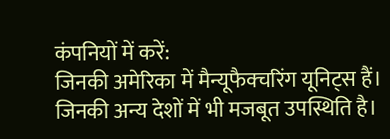कंपनियों में करें:
जिनकी अमेरिका में मैन्यूफैक्चरिंग यूनिट्स हैं।
जिनकी अन्य देशों में भी मजबूत उपस्थिति है।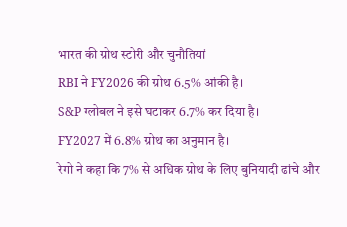भारत की ग्रोथ स्टोरी और चुनौतियां
RBI ने FY2026 की ग्रोथ 6.5% आंकी है।
S&P ग्लोबल ने इसे घटाकर 6.7% कर दिया है।
FY2027 में 6.8% ग्रोथ का अनुमान है।
रेगो ने कहा कि 7% से अधिक ग्रोथ के लिए बुनियादी ढांचे और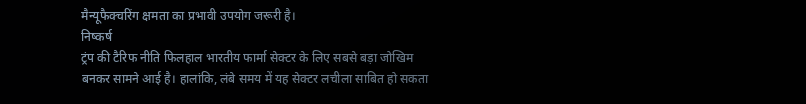मैन्यूफैक्चरिंग क्षमता का प्रभावी उपयोग जरूरी है।
निष्कर्ष
ट्रंप की टैरिफ नीति फिलहाल भारतीय फार्मा सेक्टर के लिए सबसे बड़ा जोखिम बनकर सामने आई है। हालांकि, लंबे समय में यह सेक्टर लचीला साबित हो सकता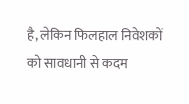है, लेकिन फिलहाल निवेशकों को सावधानी से कदम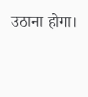उठाना होगा।